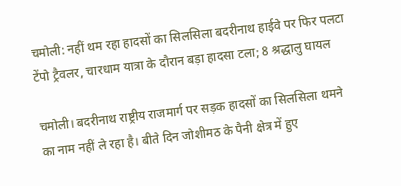चमोली: नहीं थम रहा हादसों का सिलसिला बदरीनाथ हाईवे पर फिर पलटा टेंपो ट्रैवलर, चारधाम यात्रा के दौरान बड़ा हादसा टला; 8 श्रद्धालु घायल

चमोली। बदरीनाथ राष्ट्रीय राजमार्ग पर सड़क हादसों का सिलसिला थमने का नाम नहीं ले रहा है। बीते दिन जोशीमठ के पैनी क्षेत्र में हुए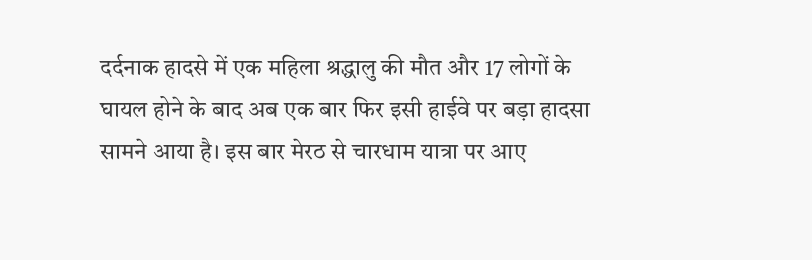दर्दनाक हादसे में एक महिला श्रद्धालु की मौत और 17 लोगों के घायल होने के बाद अब एक बार फिर इसी हाईवे पर बड़ा हादसा सामने आया है। इस बार मेरठ से चारधाम यात्रा पर आए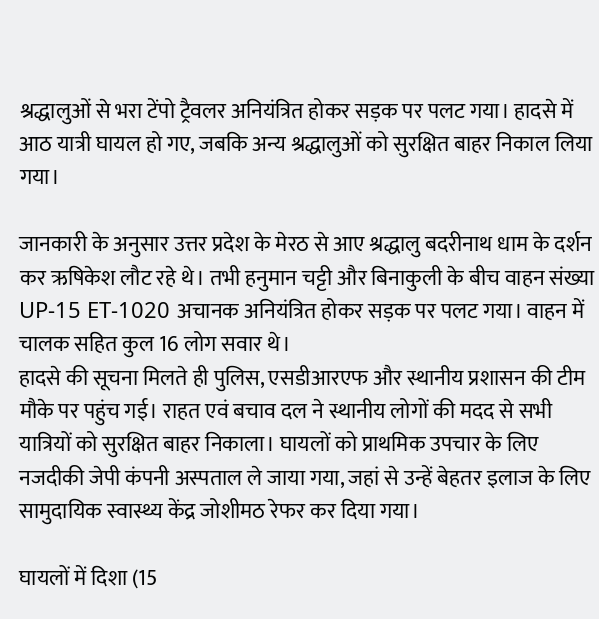श्रद्धालुओं से भरा टेंपो ट्रैवलर अनियंत्रित होकर सड़क पर पलट गया। हादसे में आठ यात्री घायल हो गए, जबकि अन्य श्रद्धालुओं को सुरक्षित बाहर निकाल लिया गया।

जानकारी के अनुसार उत्तर प्रदेश के मेरठ से आए श्रद्धालु बदरीनाथ धाम के दर्शन कर ऋषिकेश लौट रहे थे। तभी हनुमान चट्टी और बिनाकुली के बीच वाहन संख्या UP-15 ET-1020 अचानक अनियंत्रित होकर सड़क पर पलट गया। वाहन में चालक सहित कुल 16 लोग सवार थे।
हादसे की सूचना मिलते ही पुलिस, एसडीआरएफ और स्थानीय प्रशासन की टीम मौके पर पहुंच गई। राहत एवं बचाव दल ने स्थानीय लोगों की मदद से सभी यात्रियों को सुरक्षित बाहर निकाला। घायलों को प्राथमिक उपचार के लिए नजदीकी जेपी कंपनी अस्पताल ले जाया गया, जहां से उन्हें बेहतर इलाज के लिए सामुदायिक स्वास्थ्य केंद्र जोशीमठ रेफर कर दिया गया।

घायलों में दिशा (15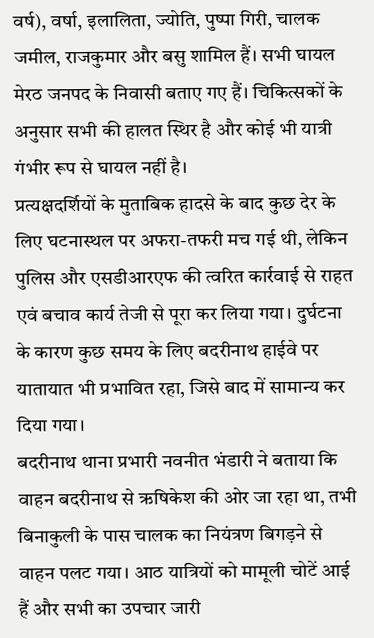वर्ष), वर्षा, इलालिता, ज्योति, पुष्पा गिरी, चालक जमील, राजकुमार और बसु शामिल हैं। सभी घायल मेरठ जनपद के निवासी बताए गए हैं। चिकित्सकों के अनुसार सभी की हालत स्थिर है और कोई भी यात्री गंभीर रूप से घायल नहीं है।
प्रत्यक्षदर्शियों के मुताबिक हादसे के बाद कुछ देर के लिए घटनास्थल पर अफरा-तफरी मच गई थी, लेकिन पुलिस और एसडीआरएफ की त्वरित कार्रवाई से राहत एवं बचाव कार्य तेजी से पूरा कर लिया गया। दुर्घटना के कारण कुछ समय के लिए बदरीनाथ हाईवे पर यातायात भी प्रभावित रहा, जिसे बाद में सामान्य कर दिया गया।
बदरीनाथ थाना प्रभारी नवनीत भंडारी ने बताया कि वाहन बदरीनाथ से ऋषिकेश की ओर जा रहा था, तभी बिनाकुली के पास चालक का नियंत्रण बिगड़ने से वाहन पलट गया। आठ यात्रियों को मामूली चोटें आई हैं और सभी का उपचार जारी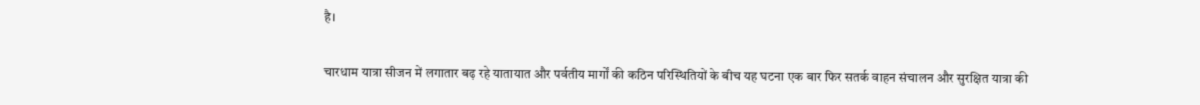है।

चारधाम यात्रा सीजन में लगातार बढ़ रहे यातायात और पर्वतीय मार्गों की कठिन परिस्थितियों के बीच यह घटना एक बार फिर सतर्क वाहन संचालन और सुरक्षित यात्रा की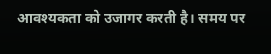आवश्यकता को उजागर करती है। समय पर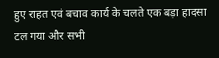हुए राहत एवं बचाव कार्य के चलते एक बड़ा हादसा टल गया और सभी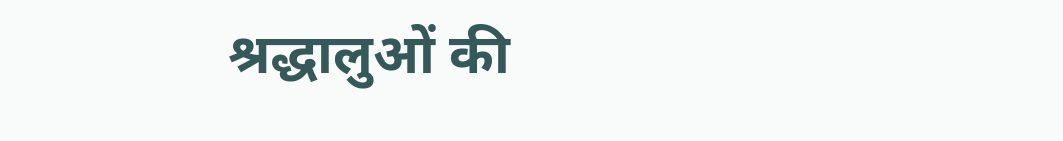श्रद्धालुओं की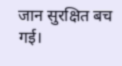जान सुरक्षित बच गई।